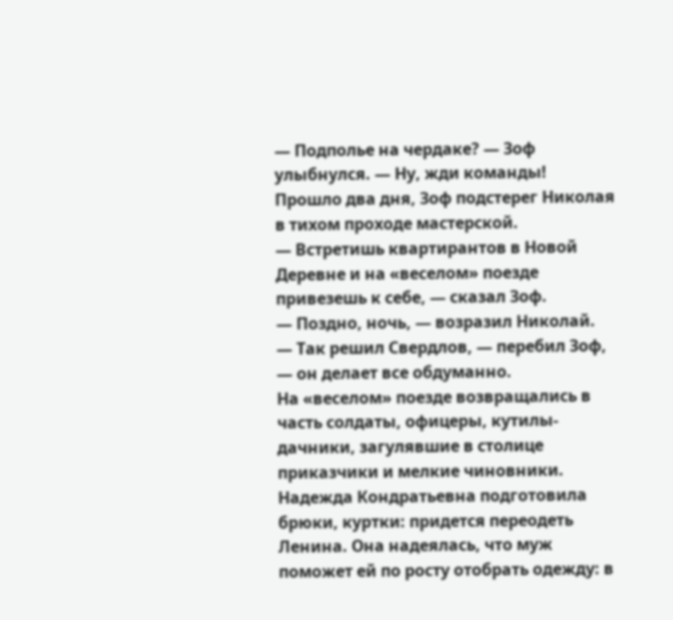— Подполье на чердаке? — Зоф улыбнулся. — Ну, жди команды!
Прошло два дня, Зоф подстерег Николая в тихом проходе мастерской.
— Встретишь квартирантов в Новой Деревне и на «веселом» поезде привезешь к себе, — сказал Зоф.
— Поздно, ночь, — возразил Николай.
— Так решил Свердлов, — перебил Зоф, — он делает все обдуманно.
На «веселом» поезде возвращались в часть солдаты, офицеры, кутилы-дачники, загулявшие в столице приказчики и мелкие чиновники.
Надежда Кондратьевна подготовила брюки, куртки: придется переодеть Ленина. Она надеялась, что муж поможет ей по росту отобрать одежду: в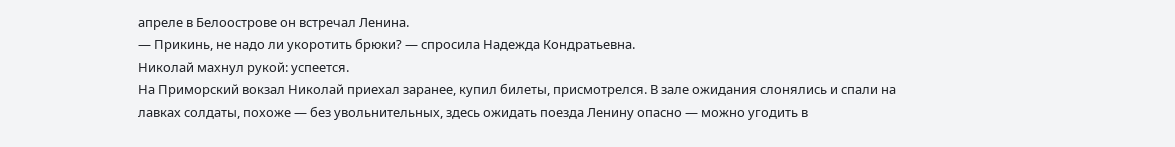апреле в Белоострове он встречал Ленина.
— Прикинь, не надо ли укоротить брюки? — спросила Надежда Кондратьевна.
Николай махнул рукой: успеется.
На Приморский вокзал Николай приехал заранее, купил билеты, присмотрелся. В зале ожидания слонялись и спали на лавках солдаты, похоже — без увольнительных, здесь ожидать поезда Ленину опасно — можно угодить в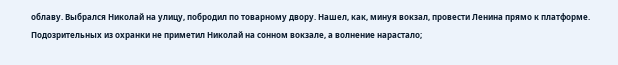облаву. Выбрался Николай на улицу, побродил по товарному двору. Нашел, как, минуя вокзал, провести Ленина прямо к платформе.
Подозрительных из охранки не приметил Николай на сонном вокзале, а волнение нарастало;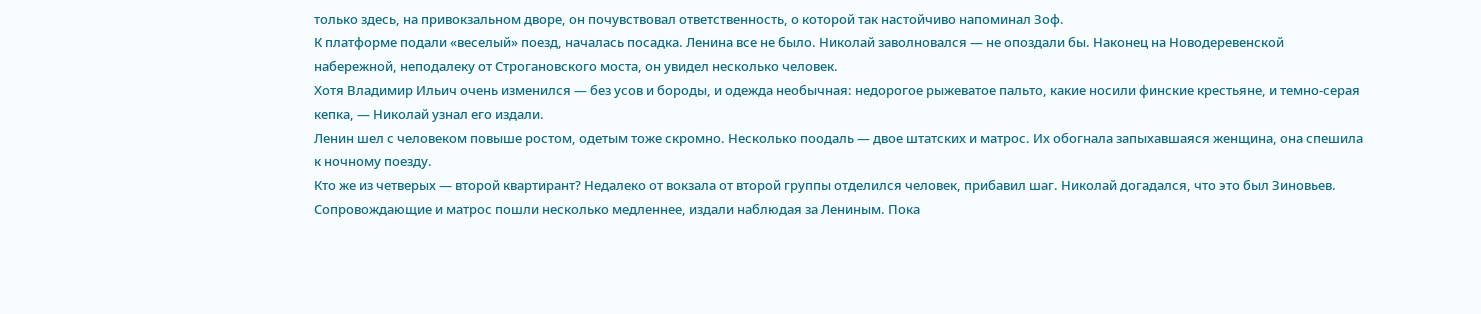только здесь, на привокзальном дворе, он почувствовал ответственность, о которой так настойчиво напоминал Зоф.
К платформе подали «веселый» поезд, началась посадка. Ленина все не было. Николай заволновался — не опоздали бы. Наконец на Новодеревенской набережной, неподалеку от Строгановского моста, он увидел несколько человек.
Хотя Владимир Ильич очень изменился — без усов и бороды, и одежда необычная: недорогое рыжеватое пальто, какие носили финские крестьяне, и темно-серая кепка, — Николай узнал его издали.
Ленин шел с человеком повыше ростом, одетым тоже скромно. Несколько поодаль — двое штатских и матрос. Их обогнала запыхавшаяся женщина, она спешила к ночному поезду.
Кто же из четверых — второй квартирант? Недалеко от вокзала от второй группы отделился человек, прибавил шаг. Николай догадался, что это был Зиновьев. Сопровождающие и матрос пошли несколько медленнее, издали наблюдая за Лениным. Пока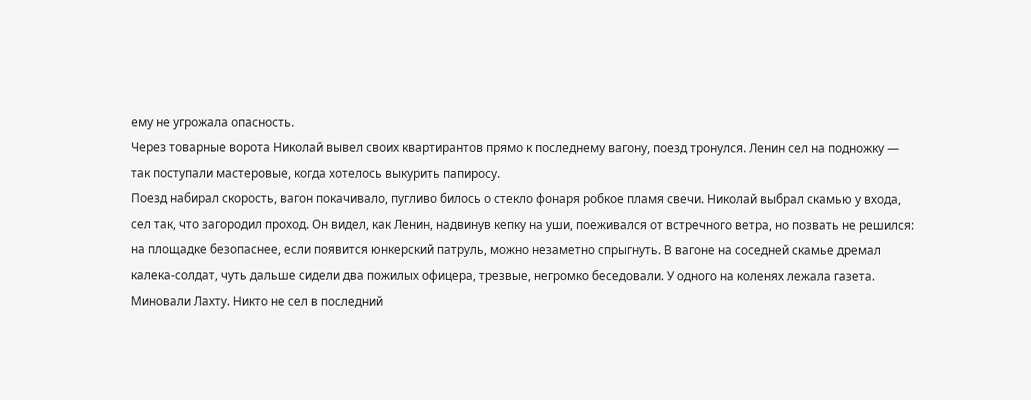ему не угрожала опасность.
Через товарные ворота Николай вывел своих квартирантов прямо к последнему вагону, поезд тронулся. Ленин сел на подножку — так поступали мастеровые, когда хотелось выкурить папиросу.
Поезд набирал скорость, вагон покачивало, пугливо билось о стекло фонаря робкое пламя свечи. Николай выбрал скамью у входа, сел так, что загородил проход. Он видел, как Ленин, надвинув кепку на уши, поеживался от встречного ветра, но позвать не решился: на площадке безопаснее, если появится юнкерский патруль, можно незаметно спрыгнуть. В вагоне на соседней скамье дремал калека-солдат, чуть дальше сидели два пожилых офицера, трезвые, негромко беседовали. У одного на коленях лежала газета.
Миновали Лахту. Никто не сел в последний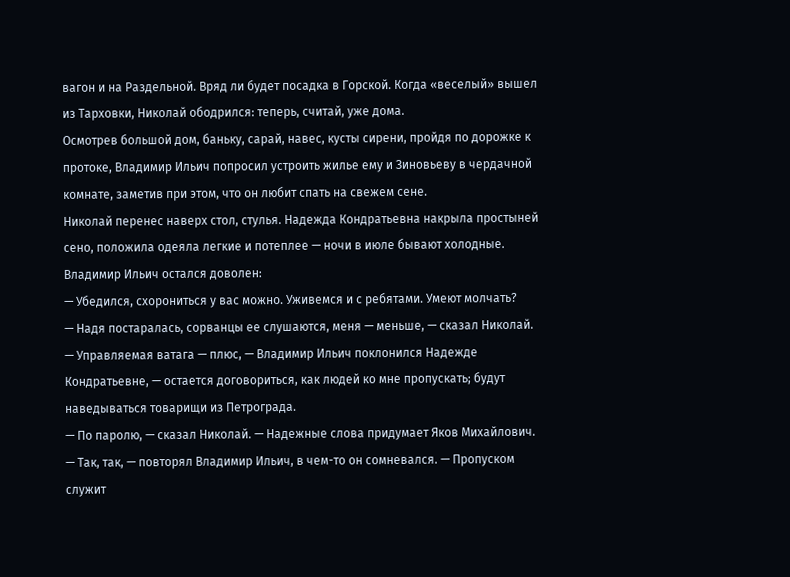вагон и на Раздельной. Вряд ли будет посадка в Горской. Когда «веселый» вышел из Тарховки, Николай ободрился: теперь, считай, уже дома.
Осмотрев большой дом, баньку, сарай, навес, кусты сирени, пройдя по дорожке к протоке, Владимир Ильич попросил устроить жилье ему и Зиновьеву в чердачной комнате, заметив при этом, что он любит спать на свежем сене.
Николай перенес наверх стол, стулья. Надежда Кондратьевна накрыла простыней сено, положила одеяла легкие и потеплее — ночи в июле бывают холодные.
Владимир Ильич остался доволен:
— Убедился, схорониться у вас можно. Уживемся и с ребятами. Умеют молчать?
— Надя постаралась, сорванцы ее слушаются, меня — меньше, — сказал Николай.
— Управляемая ватага — плюс, — Владимир Ильич поклонился Надежде Кондратьевне, — остается договориться, как людей ко мне пропускать; будут наведываться товарищи из Петрограда.
— По паролю, — сказал Николай. — Надежные слова придумает Яков Михайлович.
— Так, так, — повторял Владимир Ильич, в чем-то он сомневался. — Пропуском служит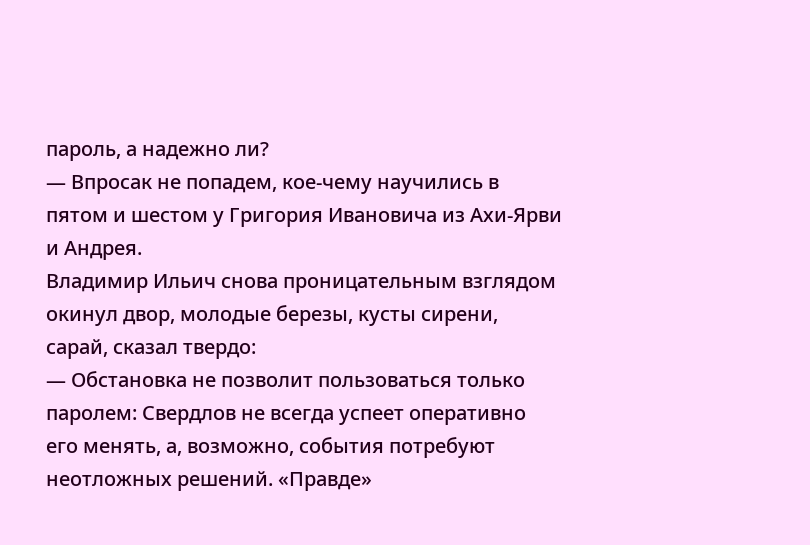пароль, а надежно ли?
— Впросак не попадем, кое-чему научились в пятом и шестом у Григория Ивановича из Ахи-Ярви и Андрея.
Владимир Ильич снова проницательным взглядом окинул двор, молодые березы, кусты сирени, сарай, сказал твердо:
— Обстановка не позволит пользоваться только паролем: Свердлов не всегда успеет оперативно его менять, а, возможно, события потребуют неотложных решений. «Правде»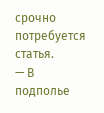срочно потребуется статья.
— В подполье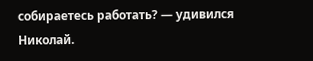собираетесь работать? — удивился Николай.